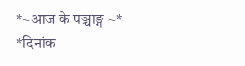*~आज के पञ्चाङ्ग ~*
*दिनांक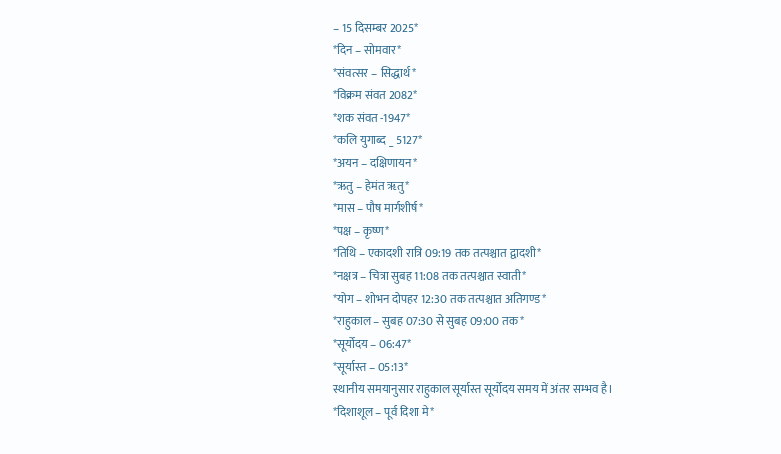– 15 दिसम्बर 2025*
*दिन – सोमवार*
*संवत्सर – सिद्धार्थ*
*विक्रम संवत 2082*
*शक संवत -1947*
*कलि युगाब्द _ 5127*
*अयन – दक्षिणायन*
*ऋतु – हेमंत ॠतु*
*मास – पौष मार्गशीर्ष*
*पक्ष – कृष्ण*
*तिथि – एकादशी रात्रि 09:19 तक तत्पश्चात द्वादशी*
*नक्षत्र – चित्रा सुबह 11:08 तक तत्पश्चात स्वाती*
*योग – शोभन दोपहर 12:30 तक तत्पश्चात अतिगण्ड*
*राहुकाल – सुबह 07:30 से सुबह 09:00 तक*
*सूर्योदय – 06:47*
*सूर्यास्त – 05:13*
स्थानीय समयानुसार राहुकाल सूर्यास्त सूर्योदय समय में अंतर सम्भव है।
*दिशाशूल – पूर्व दिशा मे*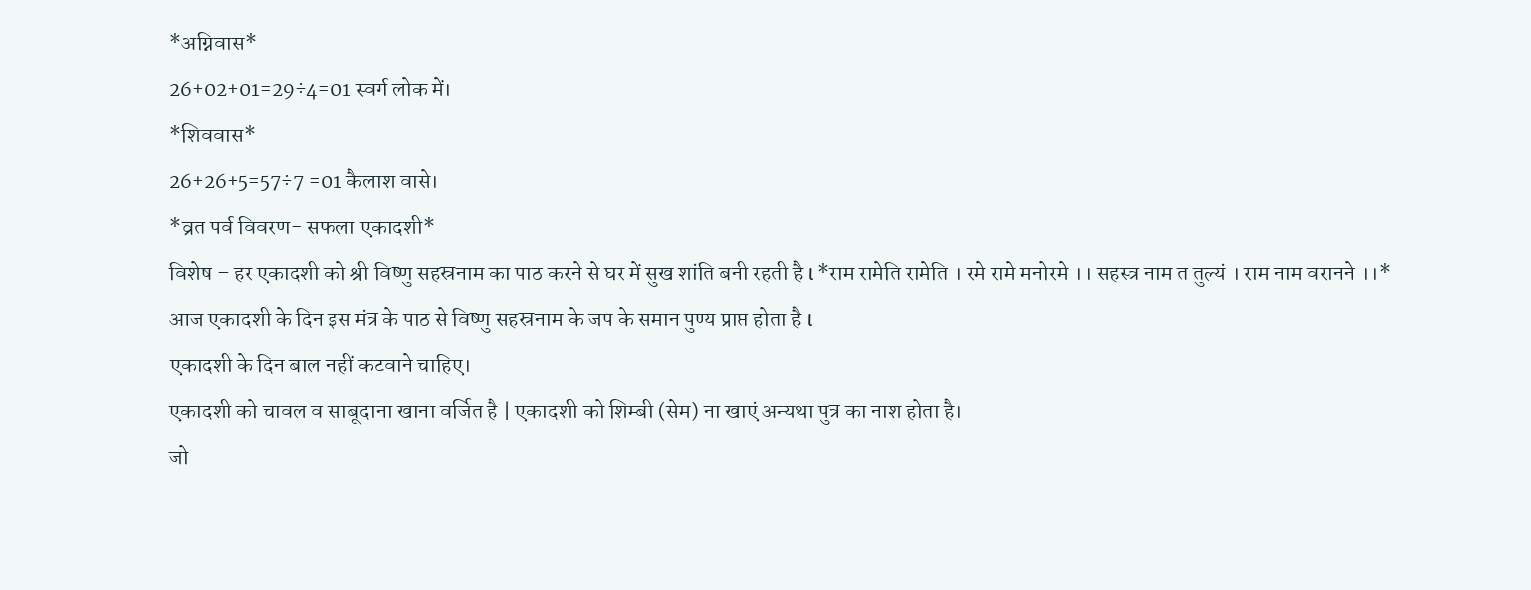*अग्निवास*
26+02+01=29÷4=01 स्वर्ग लोक में।
*शिववास*
26+26+5=57÷7 =01 कैलाश वासे।
*व्रत पर्व विवरण- सफला एकादशी*
विशेष – हर एकादशी को श्री विष्णु सहस्रनाम का पाठ करने से घर में सुख शांति बनी रहती है l *राम रामेति रामेति । रमे रामे मनोरमे ।। सहस्त्र नाम त तुल्यं । राम नाम वरानने ।।*
आज एकादशी के दिन इस मंत्र के पाठ से विष्णु सहस्रनाम के जप के समान पुण्य प्राप्त होता है l
एकादशी के दिन बाल नहीं कटवाने चाहिए।
एकादशी को चावल व साबूदाना खाना वर्जित है | एकादशी को शिम्बी (सेम) ना खाएं अन्यथा पुत्र का नाश होता है।
जो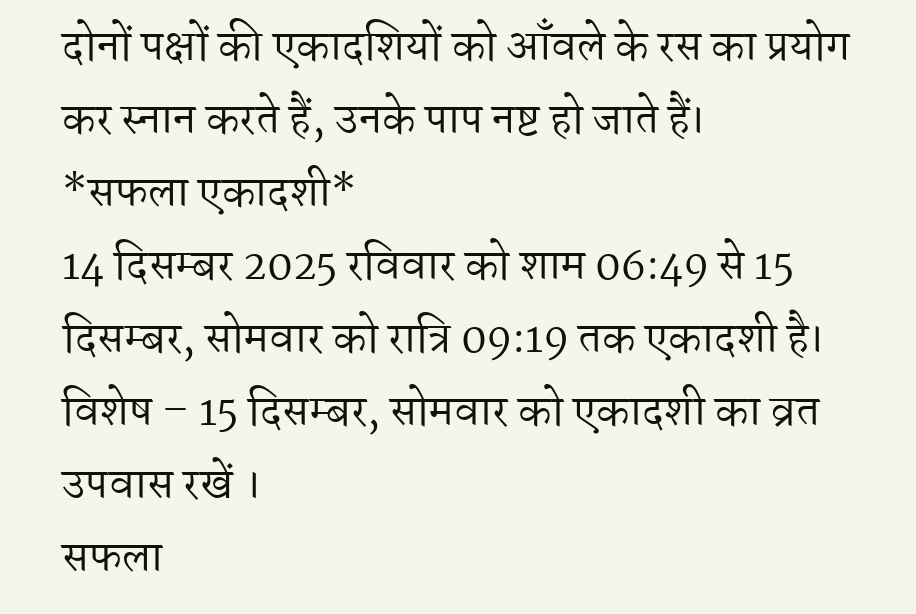दोनों पक्षों की एकादशियों को आँवले के रस का प्रयोग कर स्नान करते हैं, उनके पाप नष्ट हो जाते हैं।
*सफला एकादशी*
14 दिसम्बर 2025 रविवार को शाम 06:49 से 15 दिसम्बर, सोमवार को रात्रि 09:19 तक एकादशी है।
विशेष – 15 दिसम्बर, सोमवार को एकादशी का व्रत उपवास रखें ।
सफला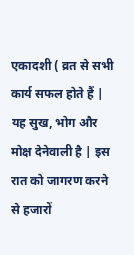एकादशी ( व्रत से सभी कार्य सफल होते हैं | यह सुख, भोग और मोक्ष देनेवाली है | इस रात को जागरण करने से हजारों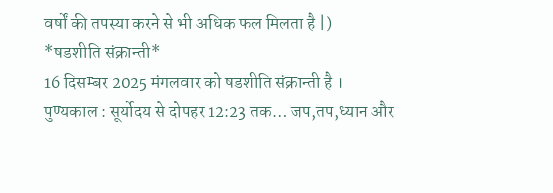वर्षों की तपस्या करने से भी अधिक फल मिलता है |)
*षडशीति संक्रान्ती*
16 दिसम्बर 2025 मंगलवार को षडशीति संक्रान्ती है ।
पुण्यकाल : सूर्योदय से दोपहर 12:23 तक… जप,तप,ध्यान और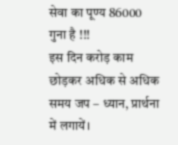सेवा का पूण्य 86000 गुना है !!!
इस दिन करोड़ काम छोड़कर अधिक से अधिक समय जप – ध्यान, प्रार्थना में लगायें।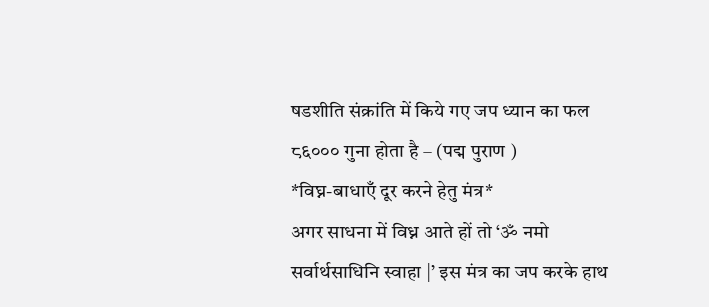षडशीति संक्रांति में किये गए जप ध्यान का फल ८६००० गुना होता है – (पद्म पुराण )
*विघ्न-बाधाएँ दूर करने हेतु मंत्र*
अगर साधना में विध्न आते हों तो ‘ॐ नमो सर्वार्थसाधिनि स्वाहा |’ इस मंत्र का जप करके हाथ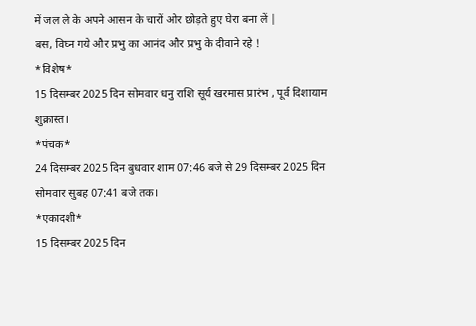में जल ले के अपने आसन के चारों ओर छोड़ते हुए घेरा बना लें |
बस, विघ्न गये और प्रभु का आनंद और प्रभु के दीवाने रहे !
*विशेष*
15 दिसम्बर 2025 दिन सोमवार धनु राशि सूर्य खरमास प्रारंभ , पूर्व दिशायाम शुक्रास्त।
*पंचक*
24 दिसम्बर 2025 दिन बुधवार शाम 07:46 बजे से 29 दिसम्बर 2025 दिन सोमवार सुबह 07:41 बजे तक।
*एकादशी*
15 दिसम्बर 2025 दिन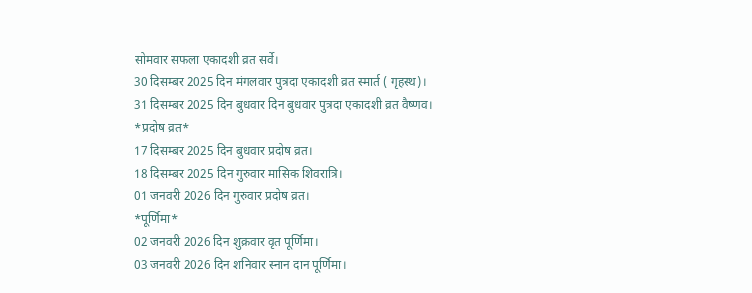सोमवार सफला एकादशी व्रत सर्वे।
30 दिसम्बर 2025 दिन मंगलवार पुत्रदा एकादशी व्रत स्मार्त ( गृहस्थ)।
31 दिसम्बर 2025 दिन बुधवार दिन बुधवार पुत्रदा एकादशी व्रत वैष्णव।
*प्रदोष व्रत*
17 दिसम्बर 2025 दिन बुधवार प्रदोष व्रत।
18 दिसम्बर 2025 दिन गुरुवार मासिक शिवरात्रि।
01 जनवरी 2026 दिन गुरुवार प्रदोष व्रत।
*पूर्णिमा*
02 जनवरी 2026 दिन शुक्रवार वृत पूर्णिमा।
03 जनवरी 2026 दिन शनिवार स्नान दान पूर्णिमा।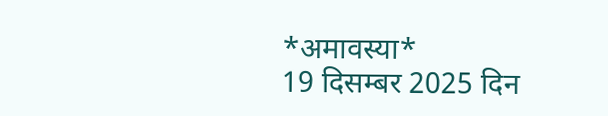*अमावस्या*
19 दिसम्बर 2025 दिन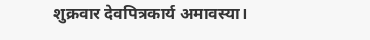शुक्रवार देवपित्रकार्य अमावस्या।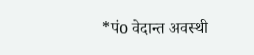*पंo वेदान्त अवस्थी